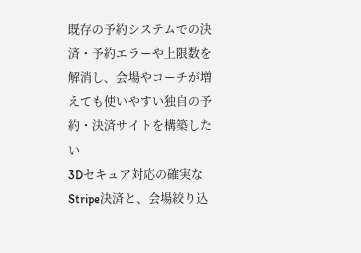既存の予約システムでの決済・予約エラーや上限数を解消し、会場やコーチが増えても使いやすい独自の予約・決済サイトを構築したい
3Dセキュア対応の確実なStripe決済と、会場絞り込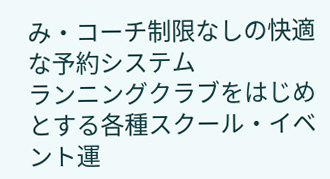み・コーチ制限なしの快適な予約システム
ランニングクラブをはじめとする各種スクール・イベント運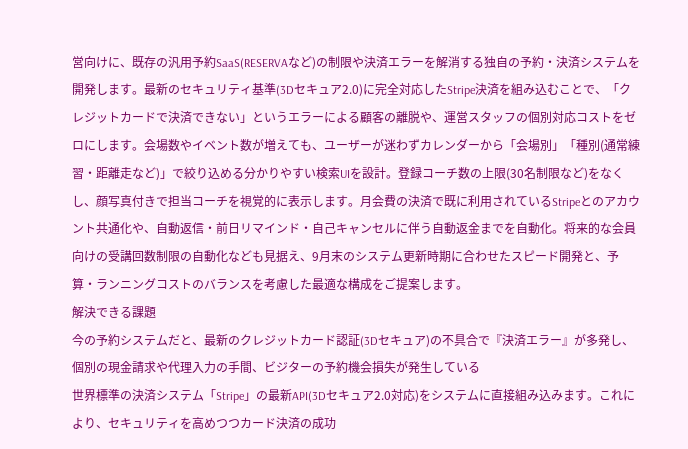営向けに、既存の汎用予約SaaS(RESERVAなど)の制限や決済エラーを解消する独自の予約・決済システムを開発します。最新のセキュリティ基準(3Dセキュア2.0)に完全対応したStripe決済を組み込むことで、「クレジットカードで決済できない」というエラーによる顧客の離脱や、運営スタッフの個別対応コストをゼロにします。会場数やイベント数が増えても、ユーザーが迷わずカレンダーから「会場別」「種別(通常練習・距離走など)」で絞り込める分かりやすい検索UIを設計。登録コーチ数の上限(30名制限など)をなくし、顔写真付きで担当コーチを視覚的に表示します。月会費の決済で既に利用されているStripeとのアカウント共通化や、自動返信・前日リマインド・自己キャンセルに伴う自動返金までを自動化。将来的な会員向けの受講回数制限の自動化なども見据え、9月末のシステム更新時期に合わせたスピード開発と、予算・ランニングコストのバランスを考慮した最適な構成をご提案します。
解決できる課題
今の予約システムだと、最新のクレジットカード認証(3Dセキュア)の不具合で『決済エラー』が多発し、個別の現金請求や代理入力の手間、ビジターの予約機会損失が発生している
世界標準の決済システム「Stripe」の最新API(3Dセキュア2.0対応)をシステムに直接組み込みます。これにより、セキュリティを高めつつカード決済の成功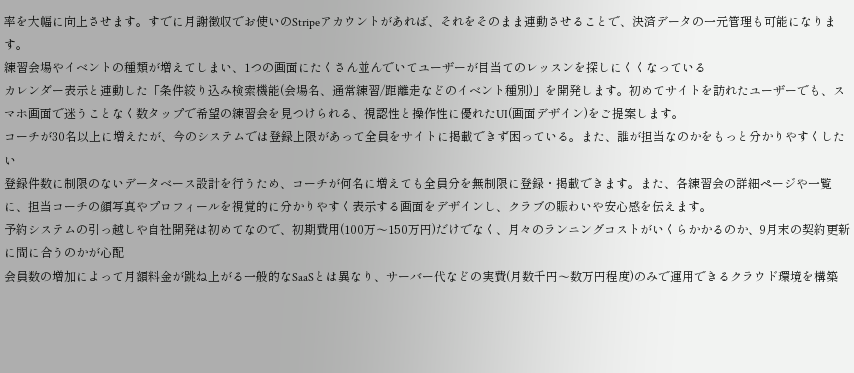率を大幅に向上させます。すでに月謝徴収でお使いのStripeアカウントがあれば、それをそのまま連動させることで、決済データの一元管理も可能になります。
練習会場やイベントの種類が増えてしまい、1つの画面にたくさん並んでいてユーザーが目当てのレッスンを探しにくくなっている
カレンダー表示と連動した「条件絞り込み検索機能(会場名、通常練習/距離走などのイベント種別)」を開発します。初めてサイトを訪れたユーザーでも、スマホ画面で迷うことなく数タップで希望の練習会を見つけられる、視認性と操作性に優れたUI(画面デザイン)をご提案します。
コーチが30名以上に増えたが、今のシステムでは登録上限があって全員をサイトに掲載できず困っている。また、誰が担当なのかをもっと分かりやすくしたい
登録件数に制限のないデータベース設計を行うため、コーチが何名に増えても全員分を無制限に登録・掲載できます。また、各練習会の詳細ページや一覧に、担当コーチの顔写真やプロフィールを視覚的に分かりやすく表示する画面をデザインし、クラブの賑わいや安心感を伝えます。
予約システムの引っ越しや自社開発は初めてなので、初期費用(100万〜150万円)だけでなく、月々のランニングコストがいくらかかるのか、9月末の契約更新に間に合うのかが心配
会員数の増加によって月額料金が跳ね上がる一般的なSaaSとは異なり、サーバー代などの実費(月数千円〜数万円程度)のみで運用できるクラウド環境を構築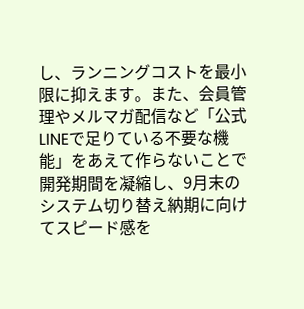し、ランニングコストを最小限に抑えます。また、会員管理やメルマガ配信など「公式LINEで足りている不要な機能」をあえて作らないことで開発期間を凝縮し、9月末のシステム切り替え納期に向けてスピード感を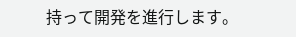持って開発を進行します。